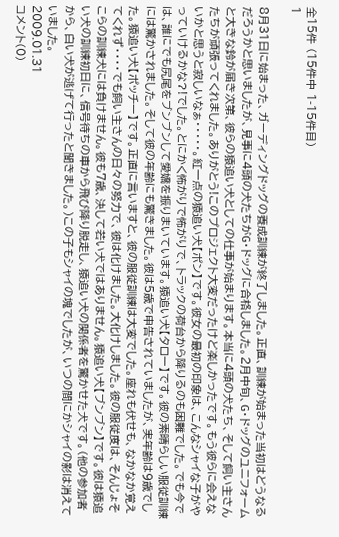全15件 (15件中 1-15件目)
1

8月31日に始まった、ガーディングドッグの養成訓練が終了しました。正直、訓練が始まった当初はどうなるだろうかと思いましたが、見事に4頭の犬たちがG・ドッグに合格しました。2月中旬、G・ドッグのユニフォームと大きな鈴が届き次第、彼らの猿追い犬としての仕事が始まります。本当に4頭の犬たち、そして飼い主さんたちが頑張ってくれました。ありがとう!このプロジェクト大変だったけど楽しかったです。もう彼らに会えないかと思うと寂しいなぁ・・・・・。紅一点の猿追い犬【ポン】です。彼女の最初の印象は、こんなシャイな子がやっていけるかな?!でした。とにかく怖がりで怖がりで、トラックの荷台から降りるのも困難でした。でも今では、誰にでも尻尾をブンブンして愛嬌を振りまいています。猿追い犬【タロー】です。彼の素晴らしい服従訓練には驚かされました。そして彼の年齢にも驚きました。彼は5歳で申告されていましたが、実年齢は9歳でした。猿追い犬【ポッチー】です。正直に言いますと、彼の服従訓練は大変でした。座れも伏せも、なかなか覚えてくれず・・・・でも飼い主さんの日々の努力で、彼は化けました。大化けしました。彼の服従度は、そんじょそこらの訓練犬には負けません。彼も7歳、決して若い犬ではありません。猿追い犬【ブンブン】です。彼は猿追い犬の訓練初日に、信号待ちの車から飛び降り脱走し、猿追い犬の関係者を驚かせた犬です。(他の参加者から、白い犬が逃げて行ったと聞きました。)この子もシャイの塊でしたが、いつの間にかシャイの影は消えていました。
2009.01.31
コメント(0)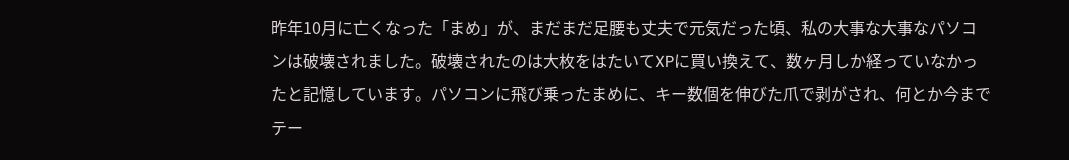昨年10月に亡くなった「まめ」が、まだまだ足腰も丈夫で元気だった頃、私の大事な大事なパソコンは破壊されました。破壊されたのは大枚をはたいてXPに買い換えて、数ヶ月しか経っていなかったと記憶しています。パソコンに飛び乗ったまめに、キー数個を伸びた爪で剥がされ、何とか今までテー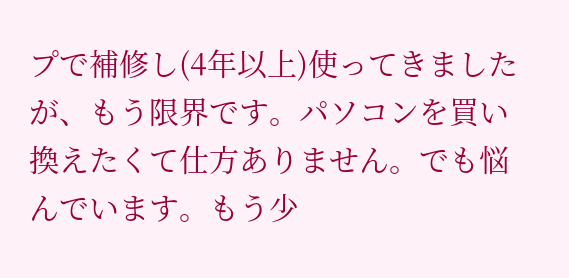プで補修し(4年以上)使ってきましたが、もう限界です。パソコンを買い換えたくて仕方ありません。でも悩んでいます。もう少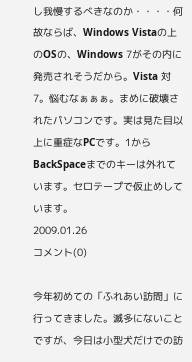し我慢するべきなのか・・・・何故ならば、Windows Vistaの上のOSの、Windows 7がその内に発売されそうだから。Vista 対 7。悩むなぁぁぁ。まめに破壊されたパソコンです。実は見た目以上に重症なPCです。1からBackSpaceまでのキーは外れています。セロテープで仮止めしています。
2009.01.26
コメント(0)

今年初めての「ふれあい訪問」に行ってきました。滅多にないことですが、今日は小型犬だけでの訪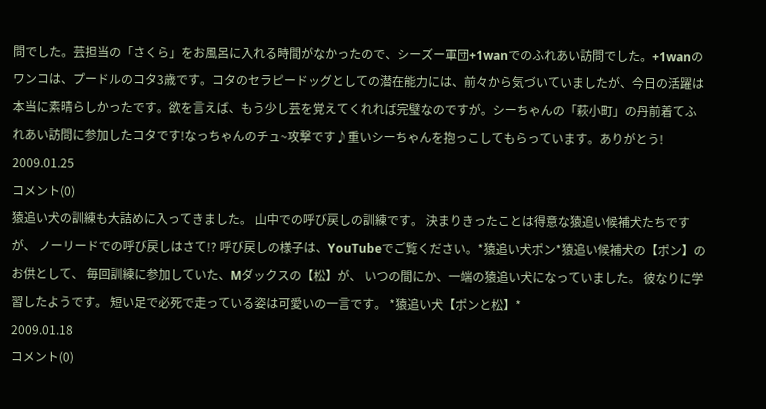問でした。芸担当の「さくら」をお風呂に入れる時間がなかったので、シーズー軍団+1wanでのふれあい訪問でした。+1wanのワンコは、プードルのコタ3歳です。コタのセラピードッグとしての潜在能力には、前々から気づいていましたが、今日の活躍は本当に素晴らしかったです。欲を言えば、もう少し芸を覚えてくれれば完璧なのですが。シーちゃんの「萩小町」の丹前着てふれあい訪問に参加したコタです!なっちゃんのチュ~攻撃です♪重いシーちゃんを抱っこしてもらっています。ありがとう!
2009.01.25
コメント(0)
猿追い犬の訓練も大詰めに入ってきました。 山中での呼び戻しの訓練です。 決まりきったことは得意な猿追い候補犬たちですが、 ノーリードでの呼び戻しはさて!? 呼び戻しの様子は、YouTubeでご覧ください。*猿追い犬ポン*猿追い候補犬の【ポン】のお供として、 毎回訓練に参加していた、Mダックスの【松】が、 いつの間にか、一端の猿追い犬になっていました。 彼なりに学習したようです。 短い足で必死で走っている姿は可愛いの一言です。 *猿追い犬【ポンと松】*
2009.01.18
コメント(0)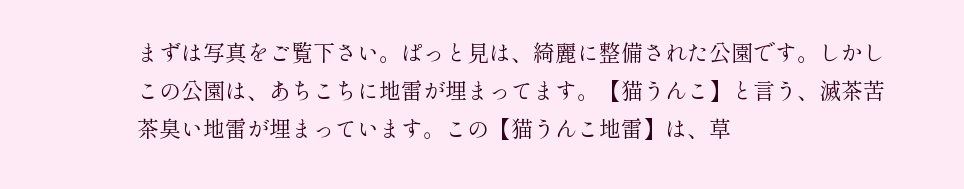まずは写真をご覧下さい。ぱっと見は、綺麗に整備された公園です。しかしこの公園は、あちこちに地雷が埋まってます。【猫うんこ】と言う、滅茶苦茶臭い地雷が埋まっています。この【猫うんこ地雷】は、草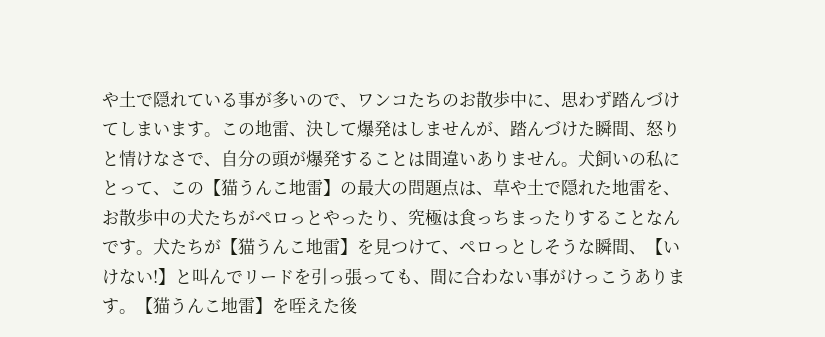や土で隠れている事が多いので、ワンコたちのお散歩中に、思わず踏んづけてしまいます。この地雷、決して爆発はしませんが、踏んづけた瞬間、怒りと情けなさで、自分の頭が爆発することは間違いありません。犬飼いの私にとって、この【猫うんこ地雷】の最大の問題点は、草や土で隠れた地雷を、お散歩中の犬たちがペロっとやったり、究極は食っちまったりすることなんです。犬たちが【猫うんこ地雷】を見つけて、ペロっとしそうな瞬間、【いけない!】と叫んでリードを引っ張っても、間に合わない事がけっこうあります。【猫うんこ地雷】を咥えた後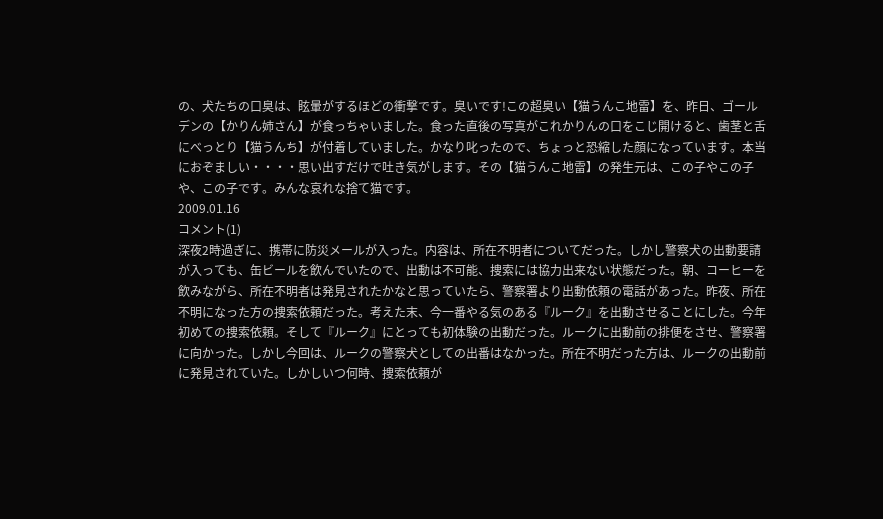の、犬たちの口臭は、眩暈がするほどの衝撃です。臭いです!この超臭い【猫うんこ地雷】を、昨日、ゴールデンの【かりん姉さん】が食っちゃいました。食った直後の写真がこれかりんの口をこじ開けると、歯茎と舌にべっとり【猫うんち】が付着していました。かなり叱ったので、ちょっと恐縮した顔になっています。本当におぞましい・・・・思い出すだけで吐き気がします。その【猫うんこ地雷】の発生元は、この子やこの子や、この子です。みんな哀れな捨て猫です。
2009.01.16
コメント(1)
深夜2時過ぎに、携帯に防災メールが入った。内容は、所在不明者についてだった。しかし警察犬の出動要請が入っても、缶ビールを飲んでいたので、出動は不可能、捜索には協力出来ない状態だった。朝、コーヒーを飲みながら、所在不明者は発見されたかなと思っていたら、警察署より出動依頼の電話があった。昨夜、所在不明になった方の捜索依頼だった。考えた末、今一番やる気のある『ルーク』を出動させることにした。今年初めての捜索依頼。そして『ルーク』にとっても初体験の出動だった。ルークに出動前の排便をさせ、警察署に向かった。しかし今回は、ルークの警察犬としての出番はなかった。所在不明だった方は、ルークの出動前に発見されていた。しかしいつ何時、捜索依頼が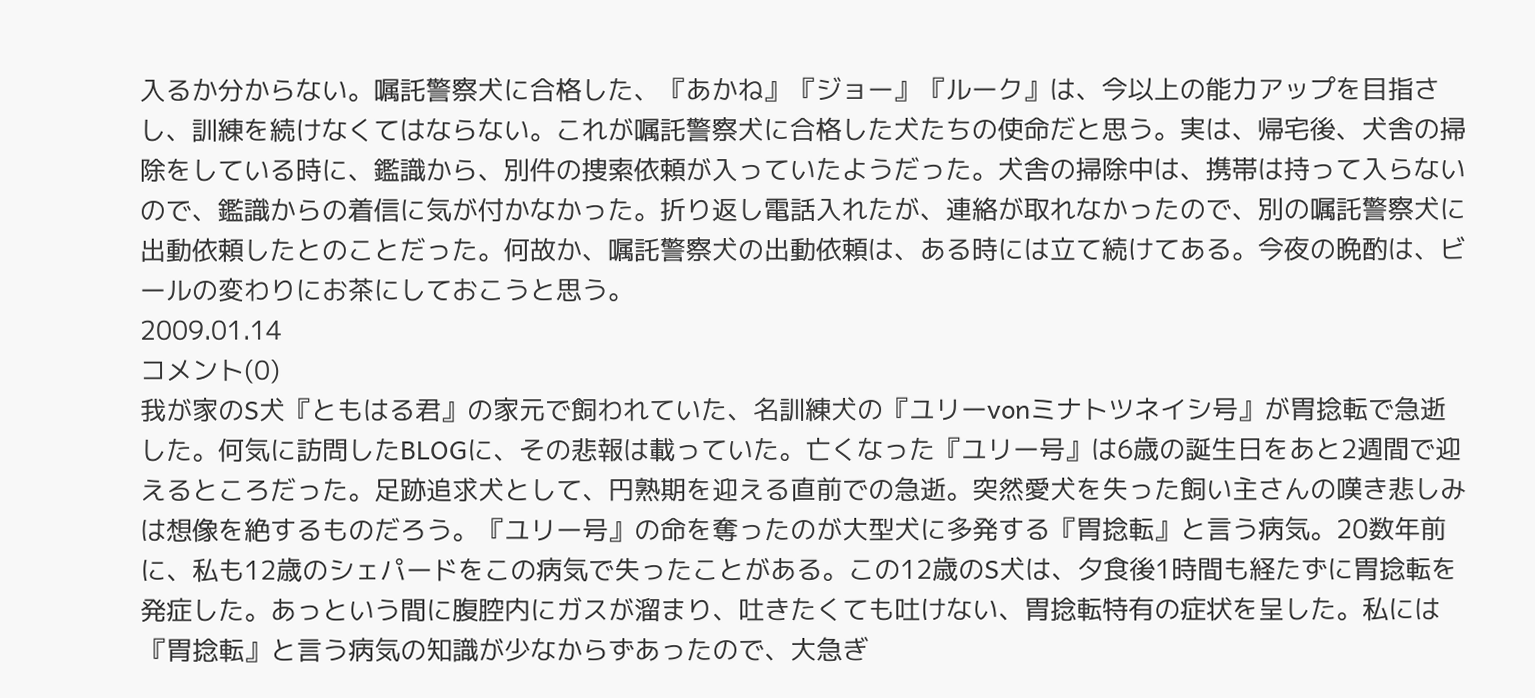入るか分からない。嘱託警察犬に合格した、『あかね』『ジョー』『ルーク』は、今以上の能力アップを目指さし、訓練を続けなくてはならない。これが嘱託警察犬に合格した犬たちの使命だと思う。実は、帰宅後、犬舎の掃除をしている時に、鑑識から、別件の捜索依頼が入っていたようだった。犬舎の掃除中は、携帯は持って入らないので、鑑識からの着信に気が付かなかった。折り返し電話入れたが、連絡が取れなかったので、別の嘱託警察犬に出動依頼したとのことだった。何故か、嘱託警察犬の出動依頼は、ある時には立て続けてある。今夜の晩酌は、ビールの変わりにお茶にしておこうと思う。
2009.01.14
コメント(0)
我が家のS犬『ともはる君』の家元で飼われていた、名訓練犬の『ユリーvonミナトツネイシ号』が胃捻転で急逝した。何気に訪問したBLOGに、その悲報は載っていた。亡くなった『ユリー号』は6歳の誕生日をあと2週間で迎えるところだった。足跡追求犬として、円熟期を迎える直前での急逝。突然愛犬を失った飼い主さんの嘆き悲しみは想像を絶するものだろう。『ユリー号』の命を奪ったのが大型犬に多発する『胃捻転』と言う病気。20数年前に、私も12歳のシェパードをこの病気で失ったことがある。この12歳のS犬は、夕食後1時間も経たずに胃捻転を発症した。あっという間に腹腔内にガスが溜まり、吐きたくても吐けない、胃捻転特有の症状を呈した。私には『胃捻転』と言う病気の知識が少なからずあったので、大急ぎ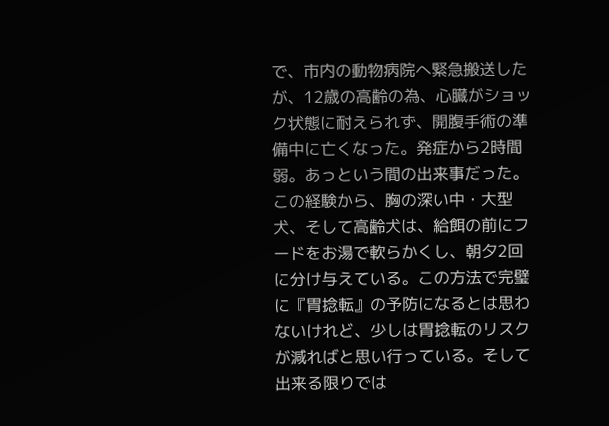で、市内の動物病院へ緊急搬送したが、12歳の高齢の為、心臓がショック状態に耐えられず、開腹手術の準備中に亡くなった。発症から2時間弱。あっという間の出来事だった。この経験から、胸の深い中・大型犬、そして高齢犬は、給餌の前にフードをお湯で軟らかくし、朝夕2回に分け与えている。この方法で完璧に『胃捻転』の予防になるとは思わないけれど、少しは胃捻転のリスクが減ればと思い行っている。そして出来る限りでは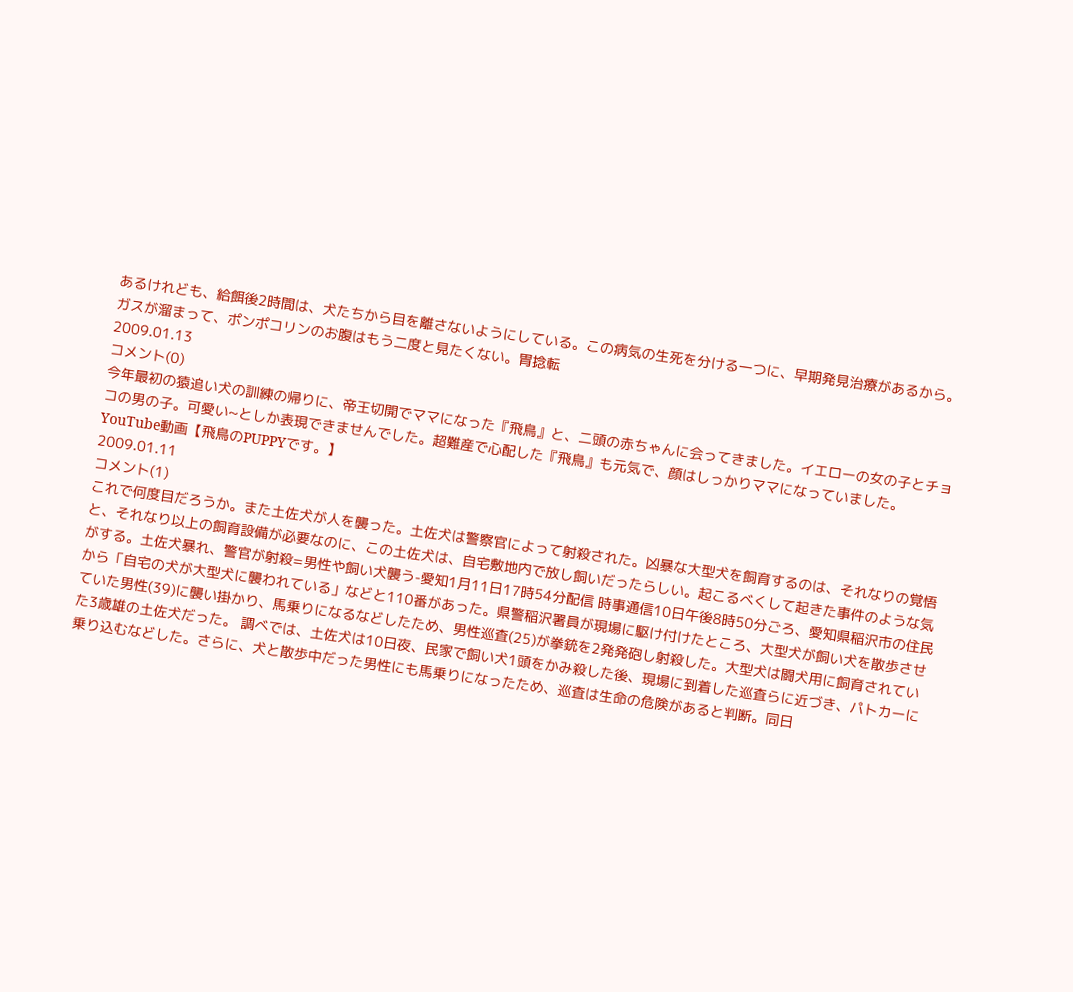あるけれども、給餌後2時間は、犬たちから目を離さないようにしている。この病気の生死を分ける一つに、早期発見治療があるから。ガスが溜まって、ポンポコリンのお腹はもう二度と見たくない。胃捻転
2009.01.13
コメント(0)
今年最初の猿追い犬の訓練の帰りに、帝王切開でママになった『飛鳥』と、二頭の赤ちゃんに会ってきました。イエローの女の子とチョコの男の子。可愛い~としか表現できませんでした。超難産で心配した『飛鳥』も元気で、顔はしっかりママになっていました。YouTube動画【飛鳥のPUPPYです。】
2009.01.11
コメント(1)
これで何度目だろうか。また土佐犬が人を襲った。土佐犬は警察官によって射殺された。凶暴な大型犬を飼育するのは、それなりの覚悟と、それなり以上の飼育設備が必要なのに、この土佐犬は、自宅敷地内で放し飼いだったらしい。起こるべくして起きた事件のような気がする。土佐犬暴れ、警官が射殺=男性や飼い犬襲う-愛知1月11日17時54分配信 時事通信10日午後8時50分ごろ、愛知県稲沢市の住民から「自宅の犬が大型犬に襲われている」などと110番があった。県警稲沢署員が現場に駆け付けたところ、大型犬が飼い犬を散歩させていた男性(39)に襲い掛かり、馬乗りになるなどしたため、男性巡査(25)が拳銃を2発発砲し射殺した。大型犬は闘犬用に飼育されていた3歳雄の土佐犬だった。 調べでは、土佐犬は10日夜、民家で飼い犬1頭をかみ殺した後、現場に到着した巡査らに近づき、パトカーに乗り込むなどした。さらに、犬と散歩中だった男性にも馬乗りになったため、巡査は生命の危険があると判断。同日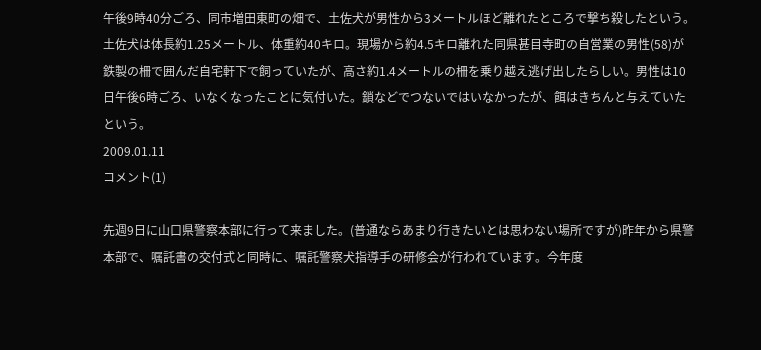午後9時40分ごろ、同市増田東町の畑で、土佐犬が男性から3メートルほど離れたところで撃ち殺したという。 土佐犬は体長約1.25メートル、体重約40キロ。現場から約4.5キロ離れた同県甚目寺町の自営業の男性(58)が鉄製の柵で囲んだ自宅軒下で飼っていたが、高さ約1.4メートルの柵を乗り越え逃げ出したらしい。男性は10日午後6時ごろ、いなくなったことに気付いた。鎖などでつないではいなかったが、餌はきちんと与えていたという。
2009.01.11
コメント(1)

先週9日に山口県警察本部に行って来ました。(普通ならあまり行きたいとは思わない場所ですが)昨年から県警本部で、嘱託書の交付式と同時に、嘱託警察犬指導手の研修会が行われています。今年度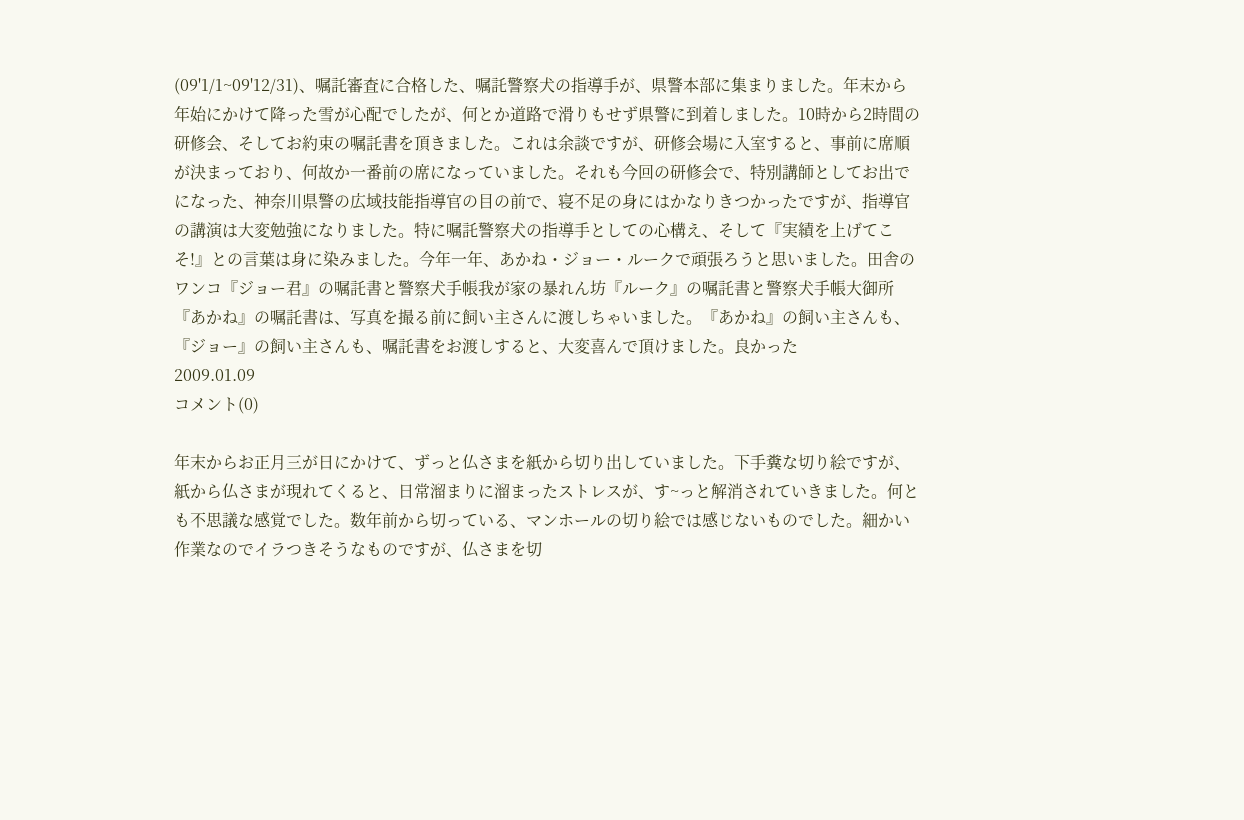(09'1/1~09'12/31)、嘱託審査に合格した、嘱託警察犬の指導手が、県警本部に集まりました。年末から年始にかけて降った雪が心配でしたが、何とか道路で滑りもせず県警に到着しました。10時から2時間の研修会、そしてお約束の嘱託書を頂きました。これは余談ですが、研修会場に入室すると、事前に席順が決まっており、何故か一番前の席になっていました。それも今回の研修会で、特別講師としてお出でになった、神奈川県警の広域技能指導官の目の前で、寝不足の身にはかなりきつかったですが、指導官の講演は大変勉強になりました。特に嘱託警察犬の指導手としての心構え、そして『実績を上げてこそ!』との言葉は身に染みました。今年一年、あかね・ジョー・ルークで頑張ろうと思いました。田舎のワンコ『ジョー君』の嘱託書と警察犬手帳我が家の暴れん坊『ルーク』の嘱託書と警察犬手帳大御所『あかね』の嘱託書は、写真を撮る前に飼い主さんに渡しちゃいました。『あかね』の飼い主さんも、『ジョー』の飼い主さんも、嘱託書をお渡しすると、大変喜んで頂けました。良かった
2009.01.09
コメント(0)

年末からお正月三が日にかけて、ずっと仏さまを紙から切り出していました。下手糞な切り絵ですが、紙から仏さまが現れてくると、日常溜まりに溜まったストレスが、す~っと解消されていきました。何とも不思議な感覚でした。数年前から切っている、マンホールの切り絵では感じないものでした。細かい作業なのでイラつきそうなものですが、仏さまを切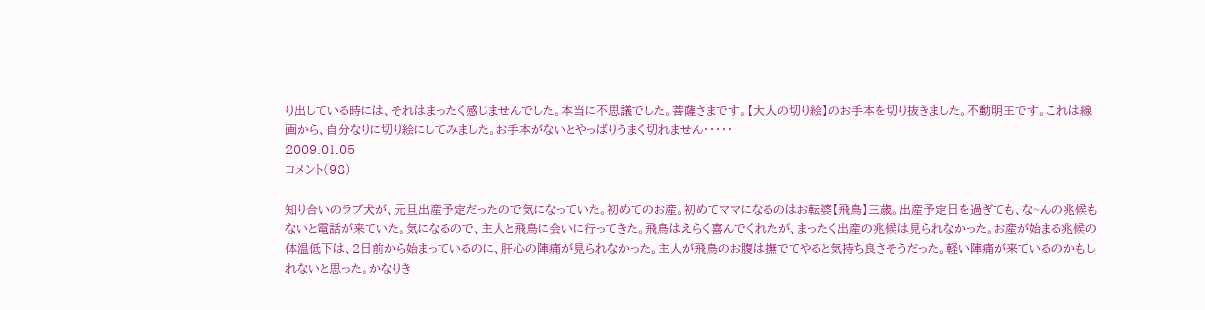り出している時には、それはまったく感じませんでした。本当に不思議でした。菩薩さまです。【大人の切り絵】のお手本を切り抜きました。不動明王です。これは線画から、自分なりに切り絵にしてみました。お手本がないとやっぱりうまく切れません・・・・・
2009.01.05
コメント(98)

知り合いのラブ犬が、元旦出産予定だったので気になっていた。初めてのお産。初めてママになるのはお転婆【飛鳥】三歳。出産予定日を過ぎても、な~んの兆候もないと電話が来ていた。気になるので、主人と飛鳥に会いに行ってきた。飛鳥はえらく喜んでくれたが、まったく出産の兆候は見られなかった。お産が始まる兆候の体温低下は、2日前から始まっているのに、肝心の陣痛が見られなかった。主人が飛鳥のお腹は撫でてやると気持ち良さそうだった。軽い陣痛が来ているのかもしれないと思った。かなりき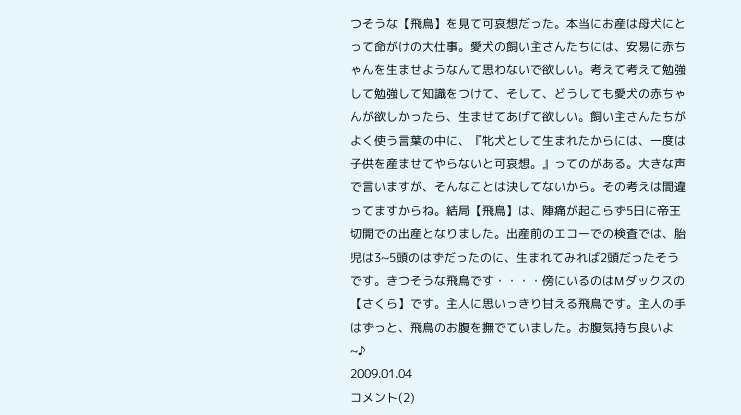つそうな【飛鳥】を見て可哀想だった。本当にお産は母犬にとって命がけの大仕事。愛犬の飼い主さんたちには、安易に赤ちゃんを生ませようなんて思わないで欲しい。考えて考えて勉強して勉強して知識をつけて、そして、どうしても愛犬の赤ちゃんが欲しかったら、生ませてあげて欲しい。飼い主さんたちがよく使う言葉の中に、『牝犬として生まれたからには、一度は子供を産ませてやらないと可哀想。』ってのがある。大きな声で言いますが、そんなことは決してないから。その考えは間違ってますからね。結局【飛鳥】は、陣痛が起こらず5日に帝王切開での出産となりました。出産前のエコーでの検査では、胎児は3~5頭のはずだったのに、生まれてみれば2頭だったそうです。きつそうな飛鳥です・・・・傍にいるのはMダックスの【さくら】です。主人に思いっきり甘える飛鳥です。主人の手はずっと、飛鳥のお腹を撫でていました。お腹気持ち良いよ~♪
2009.01.04
コメント(2)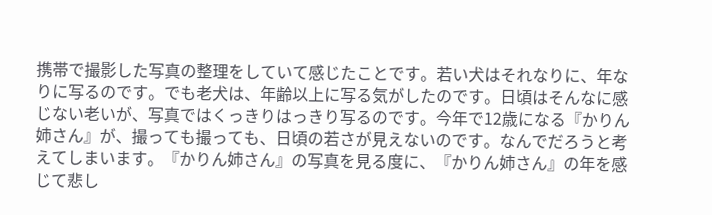携帯で撮影した写真の整理をしていて感じたことです。若い犬はそれなりに、年なりに写るのです。でも老犬は、年齢以上に写る気がしたのです。日頃はそんなに感じない老いが、写真ではくっきりはっきり写るのです。今年で12歳になる『かりん姉さん』が、撮っても撮っても、日頃の若さが見えないのです。なんでだろうと考えてしまいます。『かりん姉さん』の写真を見る度に、『かりん姉さん』の年を感じて悲し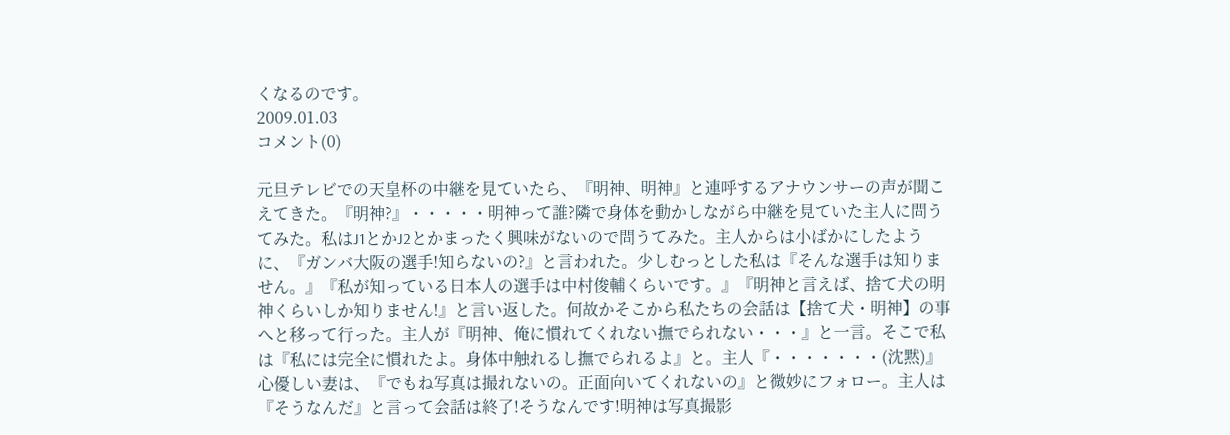くなるのです。
2009.01.03
コメント(0)

元旦テレビでの天皇杯の中継を見ていたら、『明神、明神』と連呼するアナウンサーの声が聞こえてきた。『明神?』・・・・・明神って誰?隣で身体を動かしながら中継を見ていた主人に問うてみた。私はJ1とかJ2とかまったく興味がないので問うてみた。主人からは小ばかにしたように、『ガンバ大阪の選手!知らないの?』と言われた。少しむっとした私は『そんな選手は知りません。』『私が知っている日本人の選手は中村俊輔くらいです。』『明神と言えば、捨て犬の明神くらいしか知りません!』と言い返した。何故かそこから私たちの会話は【捨て犬・明神】の事へと移って行った。主人が『明神、俺に慣れてくれない撫でられない・・・』と一言。そこで私は『私には完全に慣れたよ。身体中触れるし撫でられるよ』と。主人『・・・・・・・(沈黙)』心優しい妻は、『でもね写真は撮れないの。正面向いてくれないの』と微妙にフォロー。主人は『そうなんだ』と言って会話は終了!そうなんです!明神は写真撮影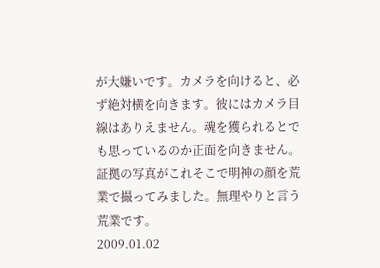が大嫌いです。カメラを向けると、必ず絶対横を向きます。彼にはカメラ目線はありえません。魂を獲られるとでも思っているのか正面を向きません。証拠の写真がこれそこで明神の顔を荒業で撮ってみました。無理やりと言う荒業です。
2009.01.02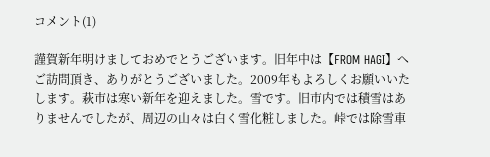コメント(1)

謹賀新年明けましておめでとうございます。旧年中は【FROM HAGI】へご訪問頂き、ありがとうございました。2009年もよろしくお願いいたします。萩市は寒い新年を迎えました。雪です。旧市内では積雪はありませんでしたが、周辺の山々は白く雪化粧しました。峠では除雪車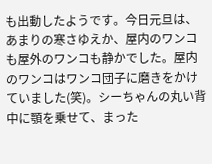も出動したようです。今日元旦は、あまりの寒さゆえか、屋内のワンコも屋外のワンコも静かでした。屋内のワンコはワンコ団子に磨きをかけていました(笑)。シーちゃんの丸い背中に顎を乗せて、まった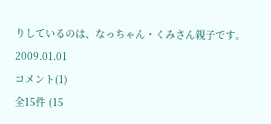りしているのは、なっちゃん・くみさん親子です。
2009.01.01
コメント(1)
全15件 (15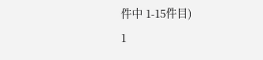件中 1-15件目)
1